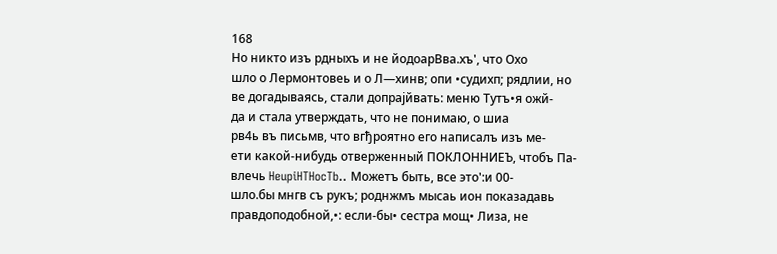168
Но никто изъ рдныхъ и не йодоарВва.хъ', что Охо
шло о Лермонтовеь и о Л—хинв; опи •судихп; рядлии, но
ве догадываясь, стали допрајйвать: меню Тутъ•я ожй-
да и стала утверждать, что не понимаю, о шиа
рв4ь въ письмв, что вгђроятно его написалъ изъ ме-
ети какой-нибудь отверженный ПОКЛОННИЕЪ, чтобъ Па-
влечь HeupiHTHocTb.. Можетъ быть, все это':и 00-
шло.бы мнгв съ рукъ; роднжмъ мысаь ион показадавь
правдоподобной,•: если-бы• сестра мощ• Лиза, не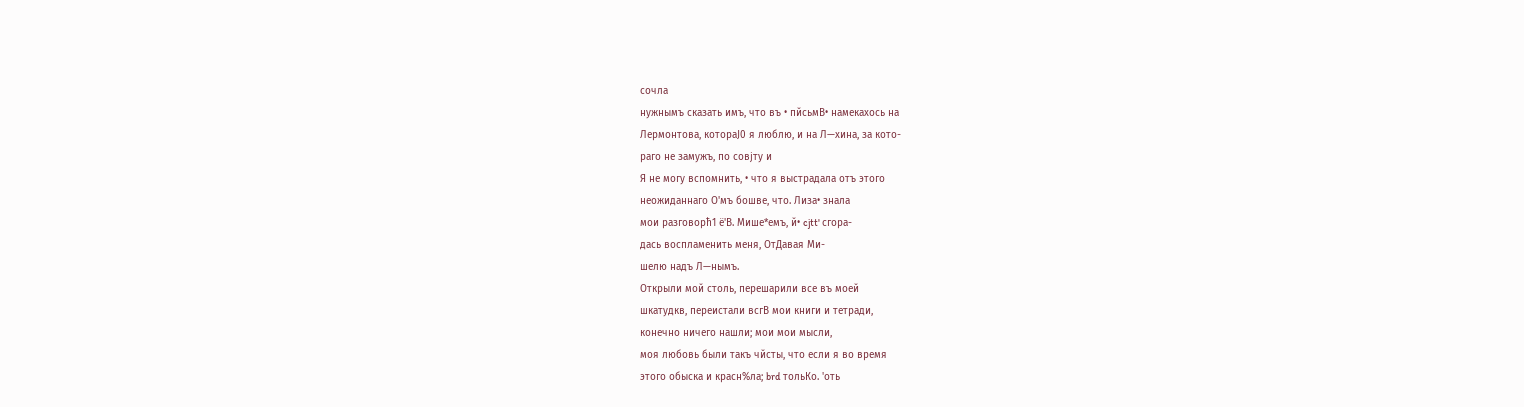сочла
нужнымъ сказать имъ, что въ • пйсьмВ• намекахось на
Лермонтова, котораЈ0 я люблю, и на Л—хина, за кото-
раго не замужъ, по совјту и
Я не могу вспомнить, • что я выстрадала отъ этого
неожиданнаго О'мъ бошве, что. Лиза• знала
мои разговорћ1 ё'В. Мише*емъ, й• cjtt' сгора-
дась воспламенить меня, ОтДавая Ми-
шелю надъ Л—нымъ.
Открыли мой столь, перешарили все въ моей
шкатудкв, переистали всгВ мои книги и тетради,
конечно ничего нашли; мои мои мысли,
моя любовь были такъ чйсты, что если я во время
этого обыска и красн%ла; brd тольКо. 'оть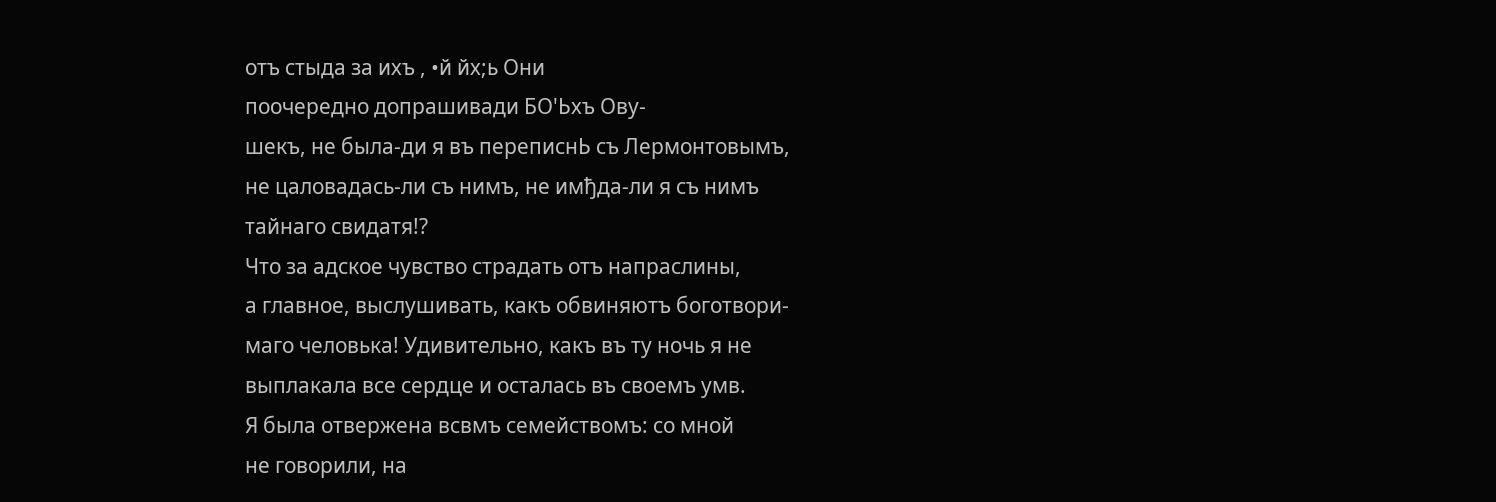отъ стыда за ихъ , •й йх;ь Они
поочередно допрашивади БО'Ьхъ Ову-
шекъ, не была-ди я въ переписнЬ съ Лермонтовымъ,
не цаловадась-ли съ нимъ, не имђда-ли я съ нимъ
тайнаго свидатя!?
Что за адское чувство страдать отъ напраслины,
а главное, выслушивать, какъ обвиняютъ боготвори-
маго человька! Удивительно, какъ въ ту ночь я не
выплакала все сердце и осталась въ своемъ умв.
Я была отвержена всвмъ семействомъ: со мной
не говорили, на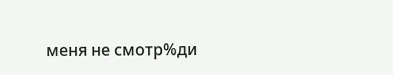меня не смотр%ди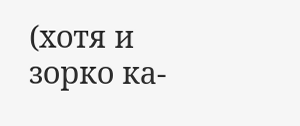(хотя и зорко ка-